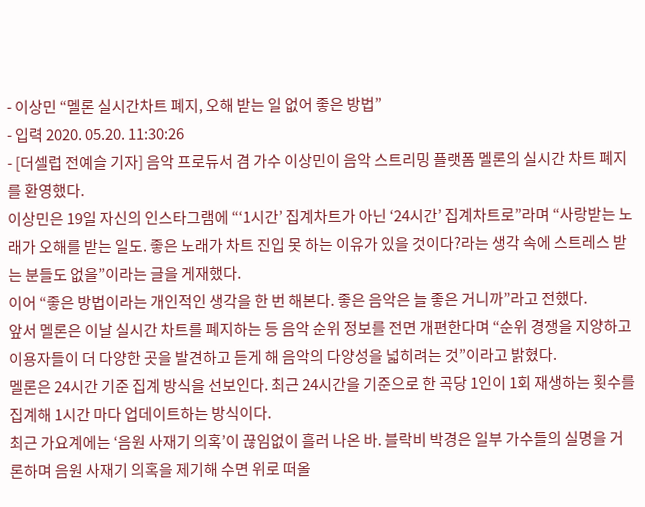- 이상민 “멜론 실시간차트 폐지, 오해 받는 일 없어 좋은 방법”
- 입력 2020. 05.20. 11:30:26
- [더셀럽 전예슬 기자] 음악 프로듀서 겸 가수 이상민이 음악 스트리밍 플랫폼 멜론의 실시간 차트 폐지를 환영했다.
이상민은 19일 자신의 인스타그램에 “‘1시간’ 집계차트가 아닌 ‘24시간’ 집계차트로”라며 “사랑받는 노래가 오해를 받는 일도. 좋은 노래가 차트 진입 못 하는 이유가 있을 것이다?라는 생각 속에 스트레스 받는 분들도 없을”이라는 글을 게재했다.
이어 “좋은 방법이라는 개인적인 생각을 한 번 해본다. 좋은 음악은 늘 좋은 거니까”라고 전했다.
앞서 멜론은 이날 실시간 차트를 폐지하는 등 음악 순위 정보를 전면 개편한다며 “순위 경쟁을 지양하고 이용자들이 더 다양한 곳을 발견하고 듣게 해 음악의 다양성을 넓히려는 것”이라고 밝혔다.
멜론은 24시간 기준 집계 방식을 선보인다. 최근 24시간을 기준으로 한 곡당 1인이 1회 재생하는 횟수를 집계해 1시간 마다 업데이트하는 방식이다.
최근 가요계에는 ‘음원 사재기 의혹’이 끊임없이 흘러 나온 바. 블락비 박경은 일부 가수들의 실명을 거론하며 음원 사재기 의혹을 제기해 수면 위로 떠올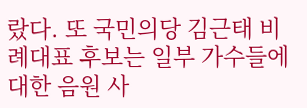랐다. 또 국민의당 김근태 비례대표 후보는 일부 가수들에 대한 음원 사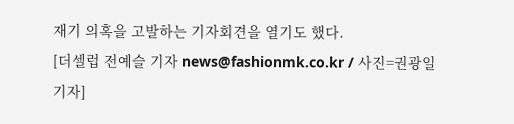재기 의혹을 고발하는 기자회견을 열기도 했다.
[더셀럽 전예슬 기자 news@fashionmk.co.kr / 사진=권광일 기자]